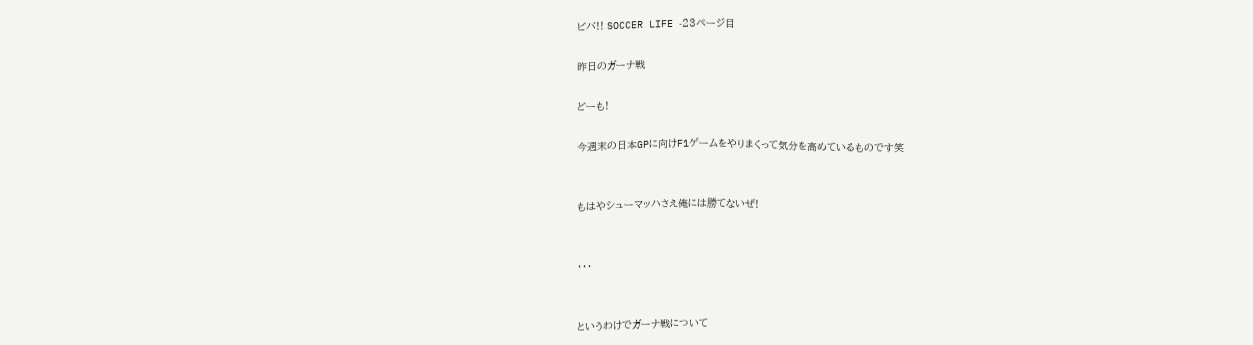ビバ!! SOCCER LIFE -23ページ目

昨日のガーナ戦

どーも!

今週末の日本GPに向けF1ゲームをやりまくって気分を高めているものです笑


もはやシューマッハさえ俺には勝てないぜ!


・・・


というわけでガーナ戦について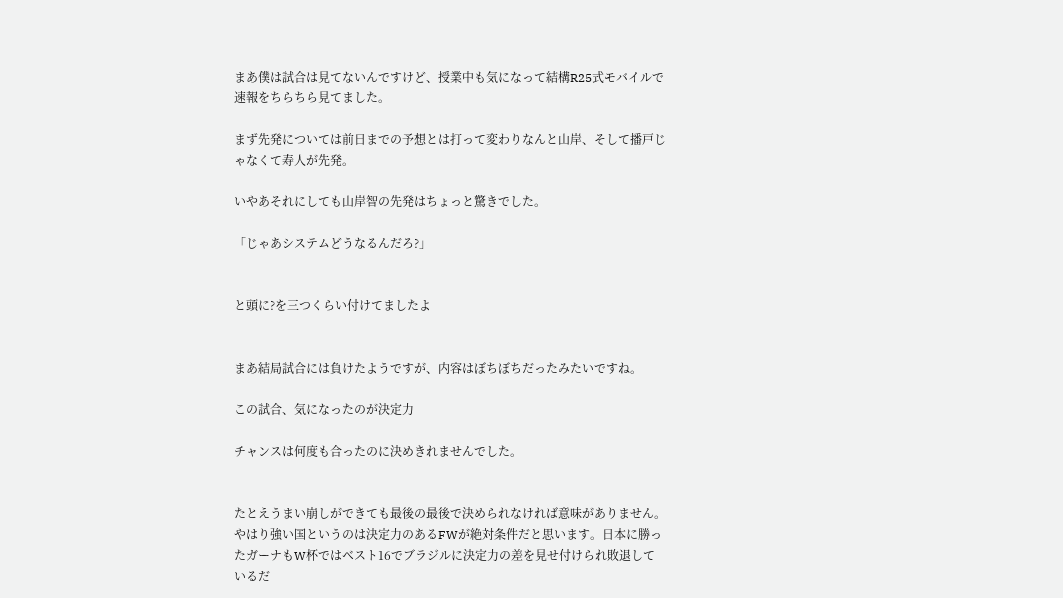まあ僕は試合は見てないんですけど、授業中も気になって結構R25式モバイルで速報をちらちら見てました。

まず先発については前日までの予想とは打って変わりなんと山岸、そして播戸じゃなくて寿人が先発。

いやあそれにしても山岸智の先発はちょっと驚きでした。

「じゃあシステムどうなるんだろ?」


と頭に?を三つくらい付けてましたよ


まあ結局試合には負けたようですが、内容はぼちぼちだったみたいですね。

この試合、気になったのが決定力

チャンスは何度も合ったのに決めきれませんでした。


たとえうまい崩しができても最後の最後で決められなければ意味がありません。やはり強い国というのは決定力のあるFWが絶対条件だと思います。日本に勝ったガーナもW杯ではベスト16でブラジルに決定力の差を見せ付けられ敗退しているだ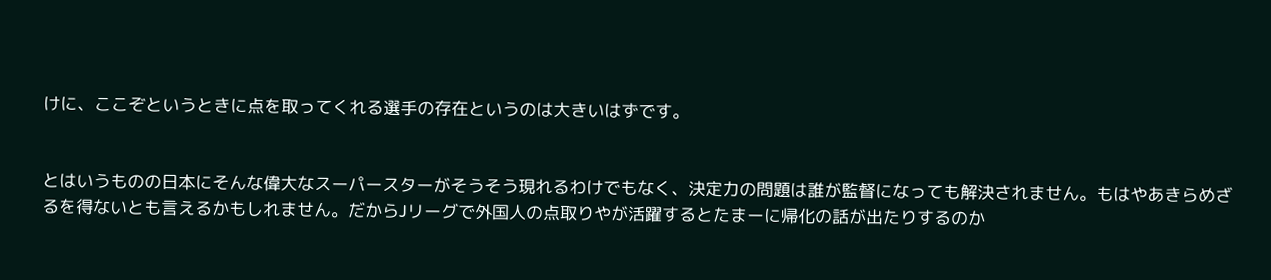けに、ここぞというときに点を取ってくれる選手の存在というのは大きいはずです。


とはいうものの日本にそんな偉大なスーパースターがそうそう現れるわけでもなく、決定力の問題は誰が監督になっても解決されません。もはやあきらめざるを得ないとも言えるかもしれません。だからJリーグで外国人の点取りやが活躍するとたまーに帰化の話が出たりするのか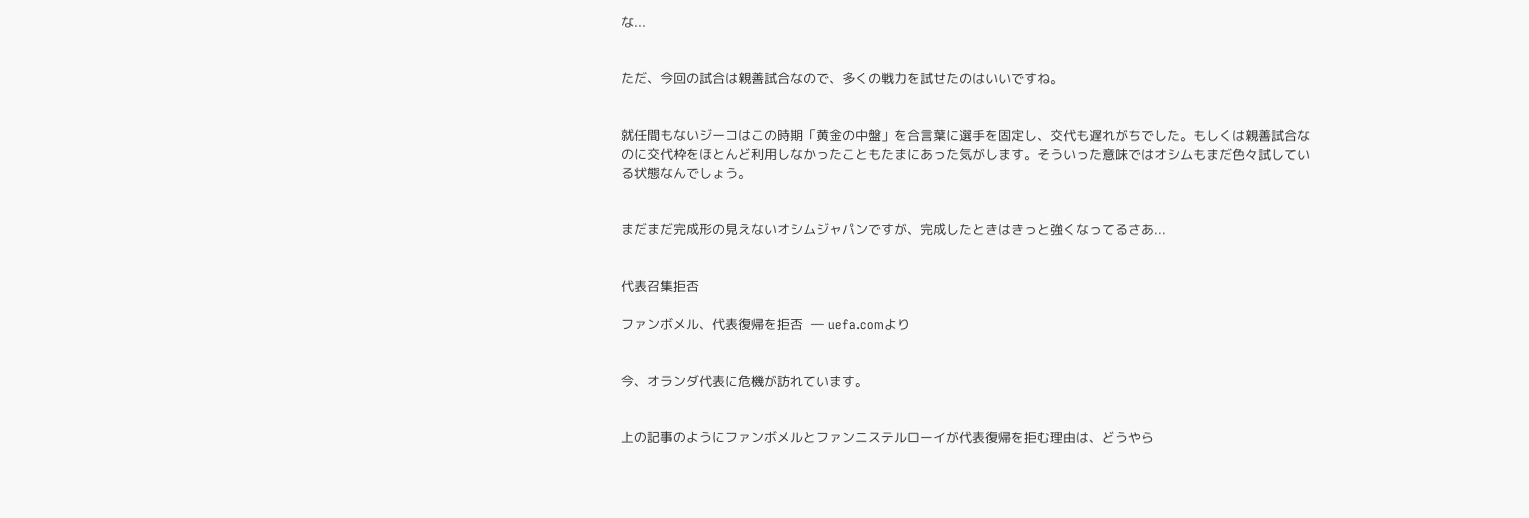な...


ただ、今回の試合は親善試合なので、多くの戦力を試せたのはいいですね。


就任間もないジーコはこの時期「黄金の中盤」を合言葉に選手を固定し、交代も遅れがちでした。もしくは親善試合なのに交代枠をほとんど利用しなかったこともたまにあった気がします。そういった意味ではオシムもまだ色々試している状態なんでしょう。


まだまだ完成形の見えないオシムジャパンですが、完成したときはきっと強くなってるさあ...


代表召集拒否

ファンボメル、代表復帰を拒否  ― uefa.comより


今、オランダ代表に危機が訪れています。


上の記事のようにファンボメルとファンニステルローイが代表復帰を拒む理由は、どうやら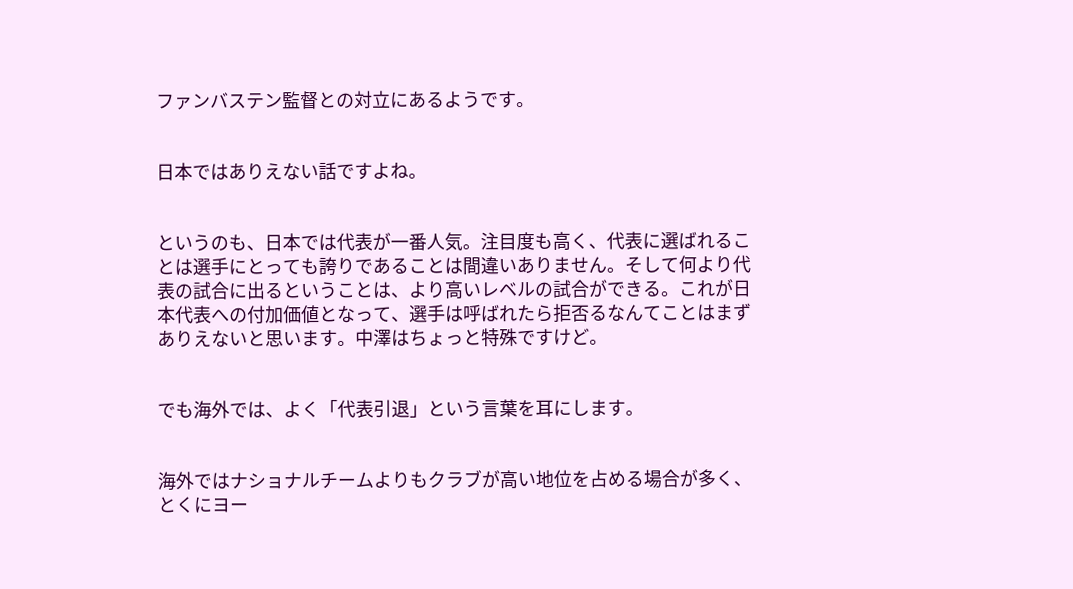ファンバステン監督との対立にあるようです。


日本ではありえない話ですよね。


というのも、日本では代表が一番人気。注目度も高く、代表に選ばれることは選手にとっても誇りであることは間違いありません。そして何より代表の試合に出るということは、より高いレベルの試合ができる。これが日本代表への付加価値となって、選手は呼ばれたら拒否るなんてことはまずありえないと思います。中澤はちょっと特殊ですけど。


でも海外では、よく「代表引退」という言葉を耳にします。


海外ではナショナルチームよりもクラブが高い地位を占める場合が多く、とくにヨー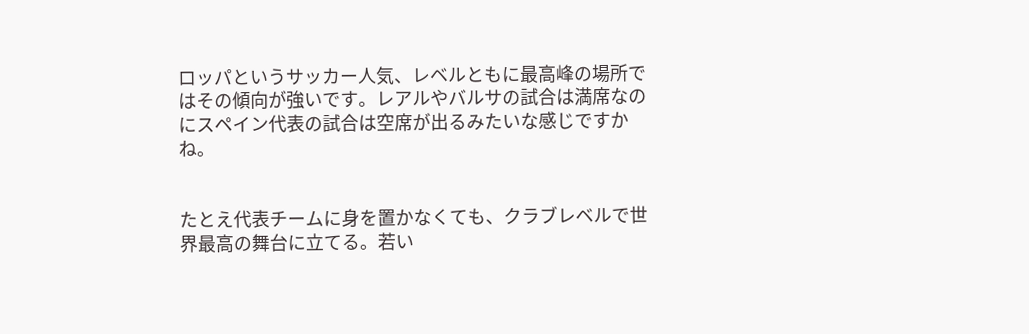ロッパというサッカー人気、レベルともに最高峰の場所ではその傾向が強いです。レアルやバルサの試合は満席なのにスペイン代表の試合は空席が出るみたいな感じですかね。


たとえ代表チームに身を置かなくても、クラブレベルで世界最高の舞台に立てる。若い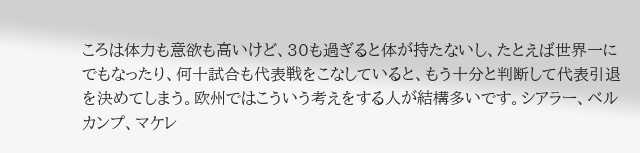ころは体力も意欲も高いけど、30も過ぎると体が持たないし、たとえば世界一にでもなったり、何十試合も代表戦をこなしていると、もう十分と判断して代表引退を決めてしまう。欧州ではこういう考えをする人が結構多いです。シアラー、ベルカンプ、マケレ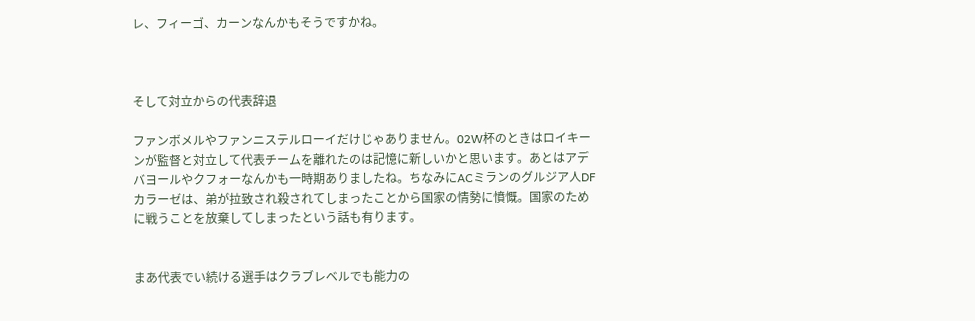レ、フィーゴ、カーンなんかもそうですかね。



そして対立からの代表辞退

ファンボメルやファンニステルローイだけじゃありません。02W杯のときはロイキーンが監督と対立して代表チームを離れたのは記憶に新しいかと思います。あとはアデバヨールやクフォーなんかも一時期ありましたね。ちなみにACミランのグルジア人DFカラーゼは、弟が拉致され殺されてしまったことから国家の情勢に憤慨。国家のために戦うことを放棄してしまったという話も有ります。


まあ代表でい続ける選手はクラブレベルでも能力の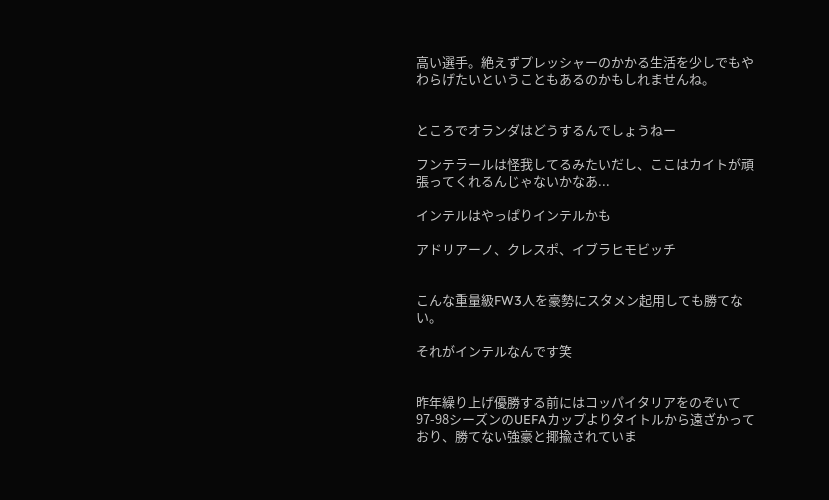高い選手。絶えずプレッシャーのかかる生活を少しでもやわらげたいということもあるのかもしれませんね。


ところでオランダはどうするんでしょうねー

フンテラールは怪我してるみたいだし、ここはカイトが頑張ってくれるんじゃないかなあ...

インテルはやっぱりインテルかも

アドリアーノ、クレスポ、イブラヒモビッチ


こんな重量級FW3人を豪勢にスタメン起用しても勝てない。

それがインテルなんです笑


昨年繰り上げ優勝する前にはコッパイタリアをのぞいて97-98シーズンのUEFAカップよりタイトルから遠ざかっており、勝てない強豪と揶揄されていま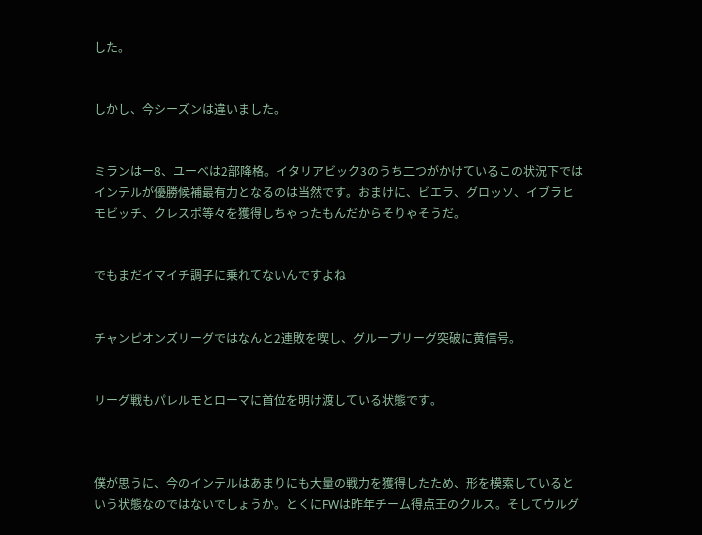した。


しかし、今シーズンは違いました。


ミランはー8、ユーべは2部降格。イタリアビック3のうち二つがかけているこの状況下ではインテルが優勝候補最有力となるのは当然です。おまけに、ビエラ、グロッソ、イブラヒモビッチ、クレスポ等々を獲得しちゃったもんだからそりゃそうだ。


でもまだイマイチ調子に乗れてないんですよね


チャンピオンズリーグではなんと2連敗を喫し、グループリーグ突破に黄信号。


リーグ戦もパレルモとローマに首位を明け渡している状態です。



僕が思うに、今のインテルはあまりにも大量の戦力を獲得したため、形を模索しているという状態なのではないでしょうか。とくにFWは昨年チーム得点王のクルス。そしてウルグ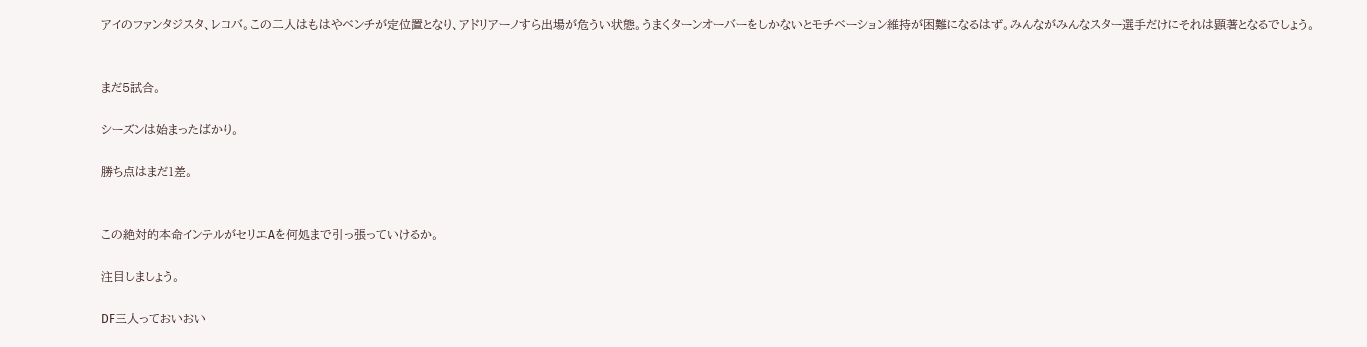アイのファンタジスタ、レコバ。この二人はもはやベンチが定位置となり、アドリアーノすら出場が危うい状態。うまくターンオーバーをしかないとモチベーション維持が困難になるはず。みんながみんなスター選手だけにそれは顕著となるでしょう。


まだ5試合。

シーズンは始まったばかり。

勝ち点はまだ1差。


この絶対的本命インテルがセリエAを何処まで引っ張っていけるか。

注目しましょう。

DF三人っておいおい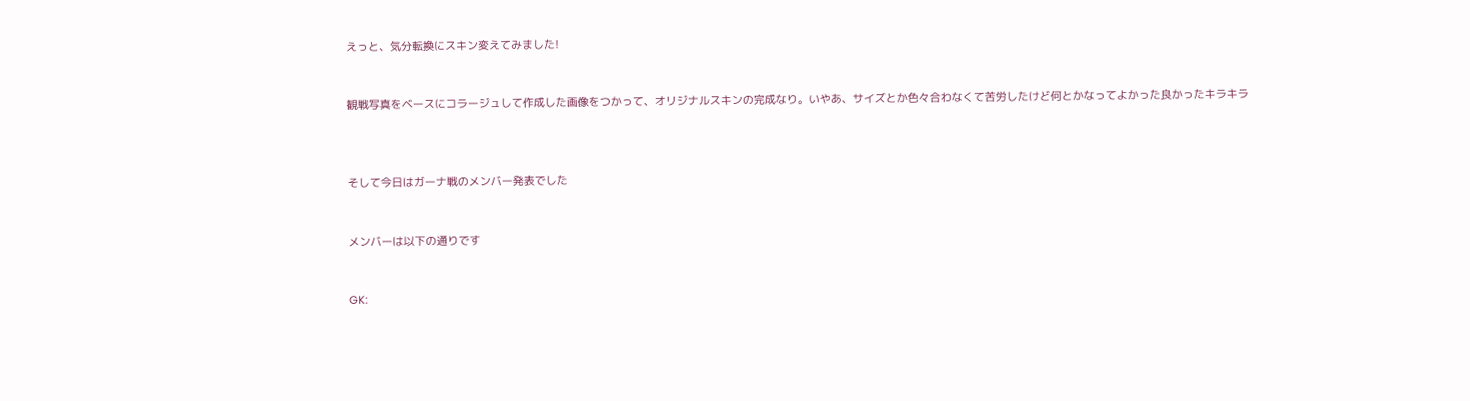えっと、気分転換にスキン変えてみました!


観戦写真をベースにコラージュして作成した画像をつかって、オリジナルスキンの完成なり。いやあ、サイズとか色々合わなくて苦労したけど何とかなってよかった良かったキラキラ



そして今日はガーナ戦のメンバー発表でした


メンバーは以下の通りです


GK: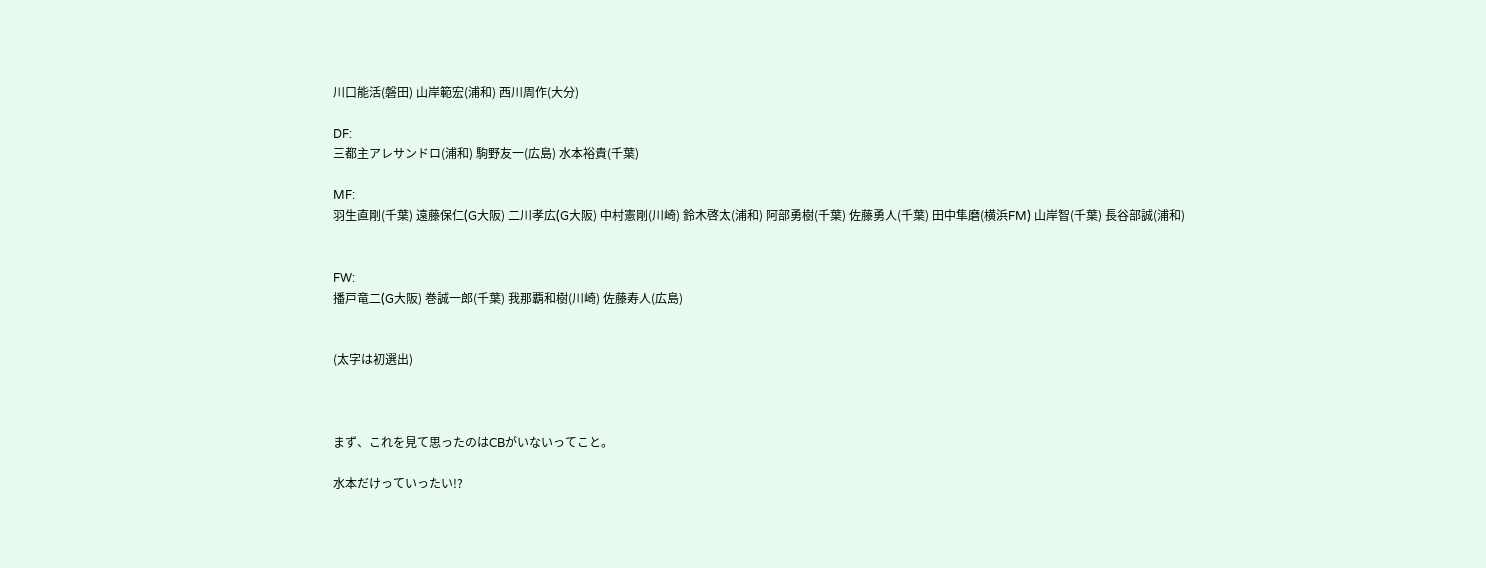川口能活(磐田) 山岸範宏(浦和) 西川周作(大分)

DF:
三都主アレサンドロ(浦和) 駒野友一(広島) 水本裕貴(千葉)

MF:
羽生直剛(千葉) 遠藤保仁(G大阪) 二川孝広(G大阪) 中村憲剛(川崎) 鈴木啓太(浦和) 阿部勇樹(千葉) 佐藤勇人(千葉) 田中隼磨(横浜FM) 山岸智(千葉) 長谷部誠(浦和)


FW:
播戸竜二(G大阪) 巻誠一郎(千葉) 我那覇和樹(川崎) 佐藤寿人(広島)


(太字は初選出)



まず、これを見て思ったのはCBがいないってこと。

水本だけっていったい!?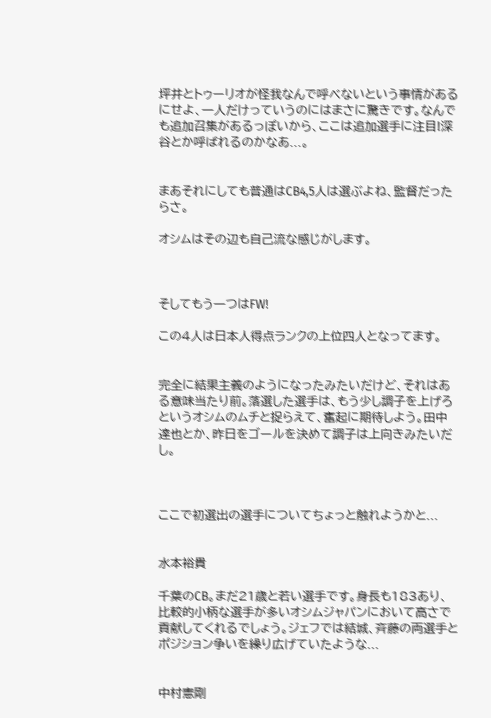坪井とトゥーリオが怪我なんで呼べないという事情があるにせよ、一人だけっていうのにはまさに驚きです。なんでも追加召集があるっぽいから、ここは追加選手に注目!深谷とか呼ばれるのかなあ...。


まあそれにしても普通はCB4,5人は選ぶよね、監督だったらさ。

オシムはその辺も自己流な感じがします。



そしてもう一つはFW!

この4人は日本人得点ランクの上位四人となってます。


完全に結果主義のようになったみたいだけど、それはある意味当たり前。落選した選手は、もう少し調子を上げろというオシムのムチと捉らえて、奮起に期待しよう。田中達也とか、昨日をゴールを決めて調子は上向きみたいだし。



ここで初選出の選手についてちょっと触れようかと...


水本裕貴

千葉のCB。まだ21歳と若い選手です。身長も183あり、比較的小柄な選手が多いオシムジャパンにおいて高さで貢献してくれるでしょう。ジェフでは結城、斉藤の両選手とポジション争いを繰り広げていたような...


中村憲剛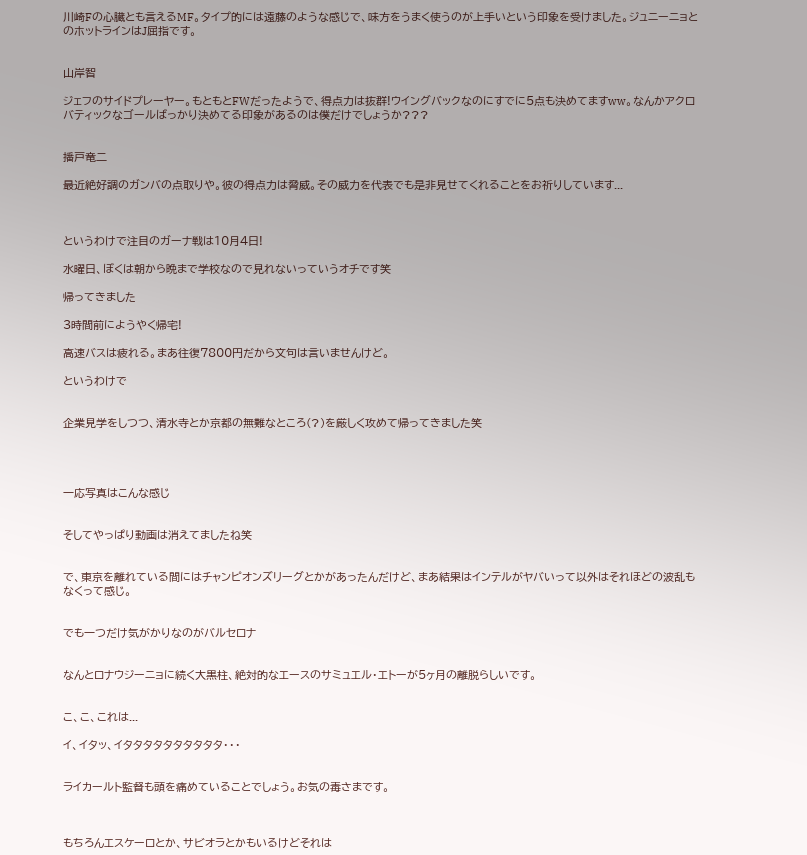川崎Fの心臓とも言えるMF。タイプ的には遠藤のような感じで、味方をうまく使うのが上手いという印象を受けました。ジュニーニョとのホットラインはJ屈指です。


山岸智

ジェフのサイドプレーヤー。もともとFWだったようで、得点力は抜群!ウイングバックなのにすでに5点も決めてますww。なんかアクロバティックなゴールばっかり決めてる印象があるのは僕だけでしょうか???


播戸竜二

最近絶好調のガンバの点取りや。彼の得点力は脅威。その威力を代表でも是非見せてくれることをお祈りしています...



というわけで注目のガーナ戦は10月4日!

水曜日、ぼくは朝から晩まで学校なので見れないっていうオチです笑

帰ってきました

3時間前にようやく帰宅!

高速バスは疲れる。まあ往復7800円だから文句は言いませんけど。

というわけで


企業見学をしつつ、清水寺とか京都の無難なところ(?)を厳しく攻めて帰ってきました笑




一応写真はこんな感じ


そしてやっぱり動画は消えてましたね笑


で、東京を離れている間にはチャンピオンズリーグとかがあったんだけど、まあ結果はインテルがヤバいって以外はそれほどの波乱もなくって感じ。


でも一つだけ気がかりなのがバルセロナ


なんとロナウジーニョに続く大黒柱、絶対的なエースのサミュエル・エトーが5ヶ月の離脱らしいです。


こ、こ、これは...

イ、イタッ、イタタタタタタタタタタ・・・


ライカールト監督も頭を痛めていることでしょう。お気の毒さまです。



もちろんエスケーロとか、サビオラとかもいるけどそれは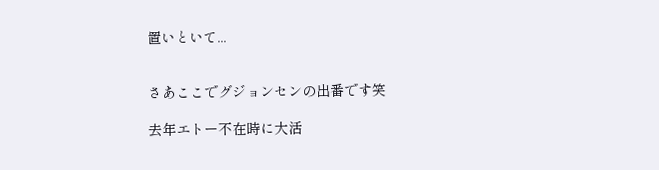置いといて...


さあここでグジョンセンの出番です笑

去年エトー不在時に大活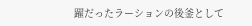躍だったラーションの後釜として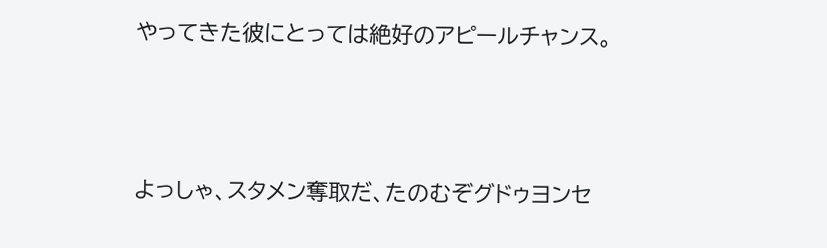やってきた彼にとっては絶好のアピールチャンス。



よっしゃ、スタメン奪取だ、たのむぞグドゥヨンセ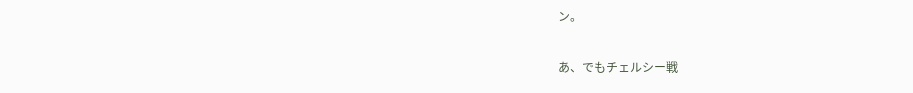ン。

あ、でもチェルシー戦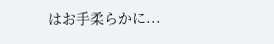はお手柔らかに...